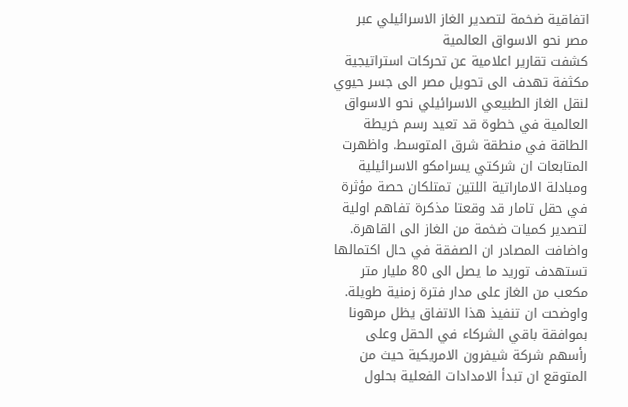اتفاقية ضخمة لتصدير الغاز الاسرائيلي عبر مصر نحو الاسواق العالمية
كشفت تقارير اعلامية عن تحركات استراتيجية مكثفة تهدف الى تحويل مصر الى جسر حيوي لنقل الغاز الطبيعي الاسرائيلي نحو الاسواق العالمية في خطوة قد تعيد رسم خريطة الطاقة في منطقة شرق المتوسط. واظهرت المتابعات ان شركتي يسرامكو الاسرائيلية ومبادلة الاماراتية اللتين تمتلكان حصة مؤثرة في حقل تامار قد وقعتا مذكرة تفاهم اولية لتصدير كميات ضخمة من الغاز الى القاهرة.
واضافت المصادر ان الصفقة في حال اكتمالها تستهدف توريد ما يصل الى 80 مليار متر مكعب من الغاز على مدار فترة زمنية طويلة. واوضحت ان تنفيذ هذا الاتفاق يظل مرهونا بموافقة باقي الشركاء في الحقل وعلى رأسهم شركة شيفرون الامريكية حيث من المتوقع ان تبدأ الامدادات الفعلية بحلول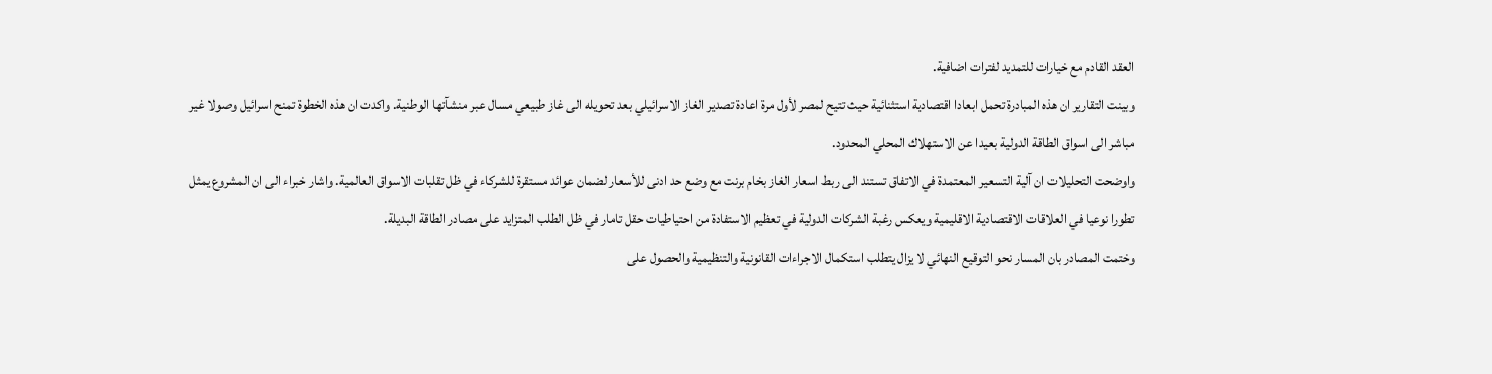العقد القادم مع خيارات للتمديد لفترات اضافية.
وبينت التقارير ان هذه المبادرة تحمل ابعادا اقتصادية استثنائية حيث تتيح لمصر لأول مرة اعادة تصدير الغاز الاسرائيلي بعد تحويله الى غاز طبيعي مسال عبر منشآتها الوطنية. واكدت ان هذه الخطوة تمنح اسرائيل وصولا غير مباشر الى اسواق الطاقة الدولية بعيدا عن الاستهلاك المحلي المحدود.
واوضحت التحليلات ان آلية التسعير المعتمدة في الاتفاق تستند الى ربط اسعار الغاز بخام برنت مع وضع حد ادنى للأسعار لضمان عوائد مستقرة للشركاء في ظل تقلبات الاسواق العالمية. واشار خبراء الى ان المشروع يمثل تطورا نوعيا في العلاقات الاقتصادية الاقليمية ويعكس رغبة الشركات الدولية في تعظيم الاستفادة من احتياطيات حقل تامار في ظل الطلب المتزايد على مصادر الطاقة البديلة.
وختمت المصادر بان المسار نحو التوقيع النهائي لا يزال يتطلب استكمال الاجراءات القانونية والتنظيمية والحصول على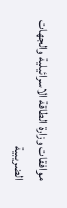موافقات وزارة الطاقة الاسرائيلية والجهات الضريبية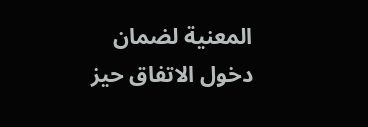المعنية لضمان دخول الاتفاق حيز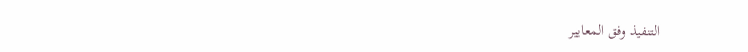التنفيذ وفق المعايير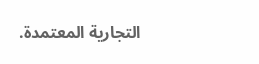التجارية المعتمدة.